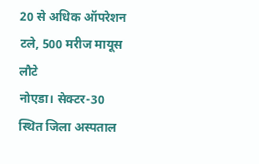20 से अधिक ऑपरेशन टले, 500 मरीज मायूस लौटे
नोएडा। सेक्टर-30 स्थित जिला अस्पताल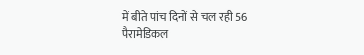में बीते पांच दिनों से चल रही 56 पैरामेडिकल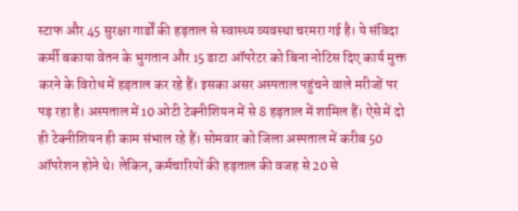स्टाफ और 45 सुरक्षा गार्डों की हड़ताल से स्वास्थ्य व्यवस्था चरमरा गई है। ये संविदा कर्मी बकाया वेतन के भुगतान और 15 डाटा ऑपरेटर को बिना नोटिस दिए कार्य मुक्त करने के विरोध में हड़ताल कर रहे हैं। इसका असर अस्पताल पहुंचने वाले मरीजों पर पड़ रहा है। अस्पताल में 10 ओटी टेक्नीशियन में से 8 हड़ताल में शामिल हैं। ऐसे में दो ही टेक्नीशियन ही काम संभाल रहे हैं। सोमवार को जिला अस्पताल में करीब 50 ऑपरेशन होने थे। लेकिन, कर्मचारियों की हड़ताल की वजह से 20 से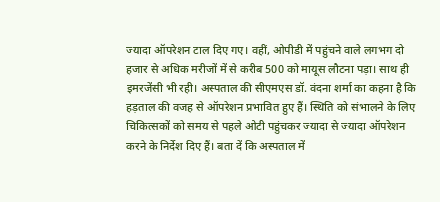ज्यादा ऑपरेशन टाल दिए गए। वहीं, ओपीडी में पहुंचने वाले लगभग दो हजार से अधिक मरीजों में से करीब 500 को मायूस लौटना पड़ा। साथ ही इमरजेंसी भी रही। अस्पताल की सीएमएस डॉ. वंदना शर्मा का कहना है कि हड़ताल की वजह से ऑपरेशन प्रभावित हुए हैं। स्थिति को संभालने के लिए चिकित्सकों को समय से पहले ओटी पहुंचकर ज्यादा से ज्यादा ऑपरेशन करने के निर्देश दिए हैं। बता दें कि अस्पताल में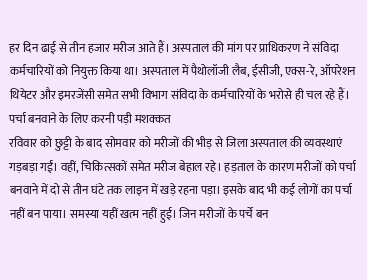हर दिन ढाई से तीन हजार मरीज आते हैं। अस्पताल की मांग पर प्राधिकरण ने संविदा कर्मचारियों को नियुक्त किया था। अस्पताल में पैथोलॉजी लैब, ईसीजी, एक्स-रे, ऑपरेशन थियेटर और इमरजेंसी समेत सभी विभाग संविदा के कर्मचारियों के भरोसे ही चल रहे हैं।
पर्चा बनवाने के लिए करनी पड़ी मशक्कत
रविवार को छुट्टी के बाद सोमवार को मरीजों की भीड़ से जिला अस्पताल की व्यवस्थाएं गड़बड़ा गईं। वहीं, चिकित्सकों समेत मरीज बेहाल रहे। हड़ताल के कारण मरीजों को पर्चा बनवाने में दो से तीन घंटे तक लाइन में खड़े रहना पड़ा। इसके बाद भी कई लोगों का पर्चा नहीं बन पाया। समस्या यहीं खत्म नहीं हुई। जिन मरीजों के पर्चे बन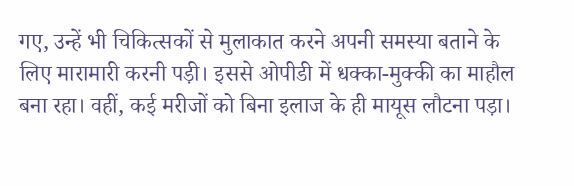गए, उन्हें भी चिकित्सकों से मुलाकात करने अपनी समस्या बताने के लिए मारामारी करनी पड़ी। इससे ओपीडी में धक्का-मुक्की का माहौल बना रहा। वहीं, कई मरीजों को बिना इलाज के ही मायूस लौटना पड़ा।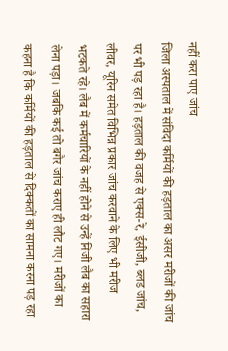नहीं करा पाए जांच
जिला अस्पताल में संविदा कर्मियों की हड़ताल का असर मरीजों की जांच पर भी पड़ रहा है। हड़ताल की वजह से एक्स-रे, ईसीजी, ब्लड जांच, लीवर, यूरिन समेत विभिन्न प्रकार जांच करवाने के लिए भी मरीज भटकते रहे। लैब में कर्मचारियों के नहीं होने से उन्हें निजी लैब का सहारा लेना पड़ा। जबकि कई तो बगैर जांच कराए ही लौट गए। मरीजों का कहना है कि कर्मियों की हड़ताल से दिक्कतों का सामना करना पड़ रहा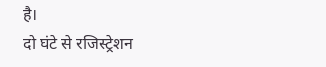है।
दो घंटे से रजिस्ट्रेशन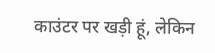काउंटर पर खड़ी हूं, लेकिन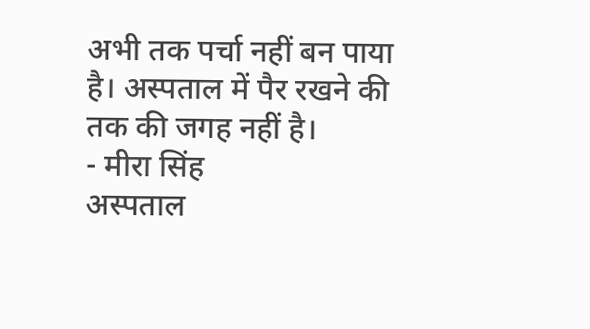अभी तक पर्चा नहीं बन पाया है। अस्पताल में पैर रखने की तक की जगह नहीं है।
- मीरा सिंह
अस्पताल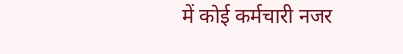में कोई कर्मचारी नजर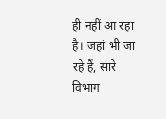ही नहीं आ रहा है। जहां भी जा रहे हैं, सारे विभाग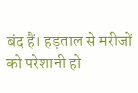बंद हैं। हड़ताल से मरीजों को परेशानी हो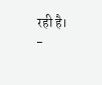रही है।
-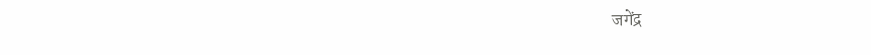जगेंद्र